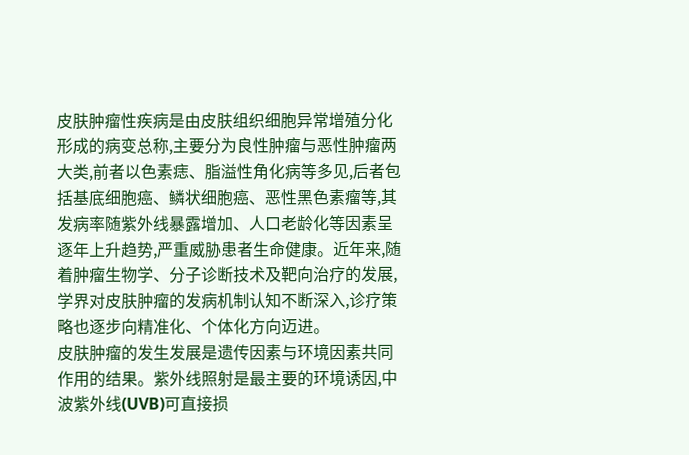皮肤肿瘤性疾病是由皮肤组织细胞异常增殖分化形成的病变总称,主要分为良性肿瘤与恶性肿瘤两大类,前者以色素痣、脂溢性角化病等多见,后者包括基底细胞癌、鳞状细胞癌、恶性黑色素瘤等,其发病率随紫外线暴露增加、人口老龄化等因素呈逐年上升趋势,严重威胁患者生命健康。近年来,随着肿瘤生物学、分子诊断技术及靶向治疗的发展,学界对皮肤肿瘤的发病机制认知不断深入,诊疗策略也逐步向精准化、个体化方向迈进。
皮肤肿瘤的发生发展是遗传因素与环境因素共同作用的结果。紫外线照射是最主要的环境诱因,中波紫外线(UVB)可直接损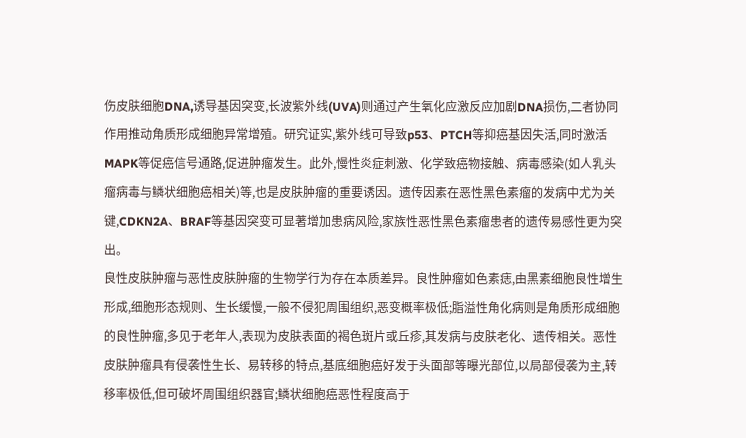伤皮肤细胞DNA,诱导基因突变,长波紫外线(UVA)则通过产生氧化应激反应加剧DNA损伤,二者协同作用推动角质形成细胞异常增殖。研究证实,紫外线可导致p53、PTCH等抑癌基因失活,同时激活MAPK等促癌信号通路,促进肿瘤发生。此外,慢性炎症刺激、化学致癌物接触、病毒感染(如人乳头瘤病毒与鳞状细胞癌相关)等,也是皮肤肿瘤的重要诱因。遗传因素在恶性黑色素瘤的发病中尤为关键,CDKN2A、BRAF等基因突变可显著增加患病风险,家族性恶性黑色素瘤患者的遗传易感性更为突出。
良性皮肤肿瘤与恶性皮肤肿瘤的生物学行为存在本质差异。良性肿瘤如色素痣,由黑素细胞良性增生形成,细胞形态规则、生长缓慢,一般不侵犯周围组织,恶变概率极低;脂溢性角化病则是角质形成细胞的良性肿瘤,多见于老年人,表现为皮肤表面的褐色斑片或丘疹,其发病与皮肤老化、遗传相关。恶性皮肤肿瘤具有侵袭性生长、易转移的特点,基底细胞癌好发于头面部等曝光部位,以局部侵袭为主,转移率极低,但可破坏周围组织器官;鳞状细胞癌恶性程度高于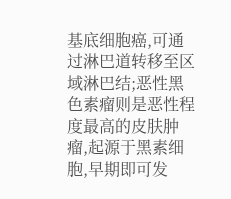基底细胞癌,可通过淋巴道转移至区域淋巴结;恶性黑色素瘤则是恶性程度最高的皮肤肿瘤,起源于黑素细胞,早期即可发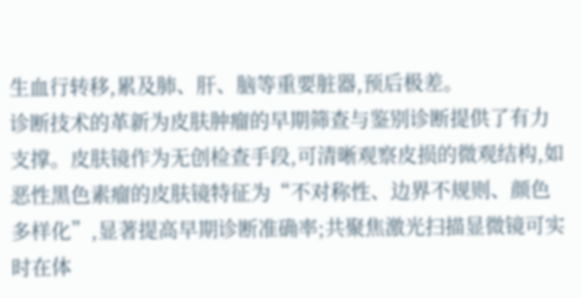生血行转移,累及肺、肝、脑等重要脏器,预后极差。
诊断技术的革新为皮肤肿瘤的早期筛查与鉴别诊断提供了有力支撑。皮肤镜作为无创检查手段,可清晰观察皮损的微观结构,如恶性黑色素瘤的皮肤镜特征为“不对称性、边界不规则、颜色多样化”,显著提高早期诊断准确率;共聚焦激光扫描显微镜可实时在体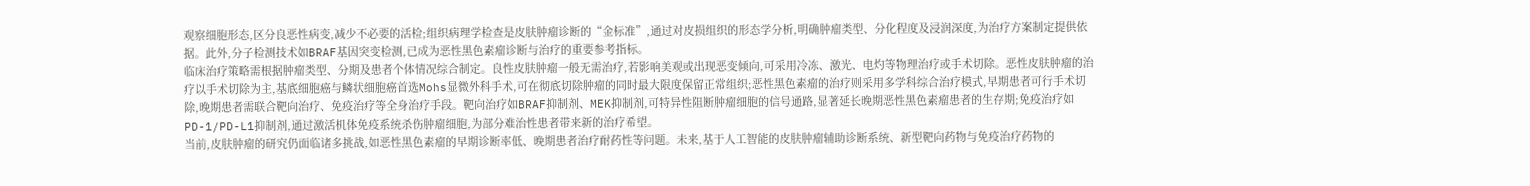观察细胞形态,区分良恶性病变,减少不必要的活检;组织病理学检查是皮肤肿瘤诊断的“金标准”,通过对皮损组织的形态学分析,明确肿瘤类型、分化程度及浸润深度,为治疗方案制定提供依据。此外,分子检测技术如BRAF基因突变检测,已成为恶性黑色素瘤诊断与治疗的重要参考指标。
临床治疗策略需根据肿瘤类型、分期及患者个体情况综合制定。良性皮肤肿瘤一般无需治疗,若影响美观或出现恶变倾向,可采用冷冻、激光、电灼等物理治疗或手术切除。恶性皮肤肿瘤的治疗以手术切除为主,基底细胞癌与鳞状细胞癌首选Mohs显微外科手术,可在彻底切除肿瘤的同时最大限度保留正常组织;恶性黑色素瘤的治疗则采用多学科综合治疗模式,早期患者可行手术切除,晚期患者需联合靶向治疗、免疫治疗等全身治疗手段。靶向治疗如BRAF抑制剂、MEK抑制剂,可特异性阻断肿瘤细胞的信号通路,显著延长晚期恶性黑色素瘤患者的生存期;免疫治疗如PD-1/PD-L1抑制剂,通过激活机体免疫系统杀伤肿瘤细胞,为部分难治性患者带来新的治疗希望。
当前,皮肤肿瘤的研究仍面临诸多挑战,如恶性黑色素瘤的早期诊断率低、晚期患者治疗耐药性等问题。未来,基于人工智能的皮肤肿瘤辅助诊断系统、新型靶向药物与免疫治疗药物的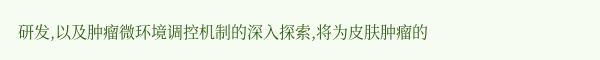研发,以及肿瘤微环境调控机制的深入探索,将为皮肤肿瘤的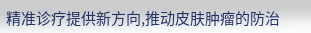精准诊疗提供新方向,推动皮肤肿瘤的防治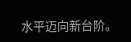水平迈向新台阶。